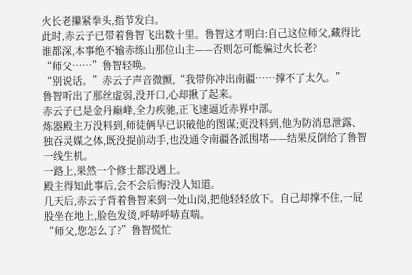火长老攥紧拳头,指节发白。
此时,赤云子已带着鲁智飞出数十里。鲁智这才明白:自己这位师父,藏得比谁都深,本事绝不输赤练山那位山主——否则怎可能骗过火长老?
“师父……”鲁智轻唤。
“别说话。”赤云子声音微颤,“我带你冲出南疆……撑不了太久。”
鲁智听出了那丝虚弱,没开口,心却揪了起来。
赤云子已是金丹巅峰,全力疾驰,正飞速逼近赤界中部。
炼器殿主万没料到,师徒俩早已识破他的图谋;更没料到,他为防消息泄露、独吞灵媒之体,既没提前动手,也没通令南疆各派围堵——结果反倒给了鲁智一线生机。
一路上,果然一个修士都没遇上。
殿主得知此事后,会不会后悔?没人知道。
几天后,赤云子背着鲁智来到一处山岗,把他轻轻放下。自己却撑不住,一屁股坐在地上,脸色发烫,呼哧呼哧直喘。
“师父,您怎么了?”鲁智慌忙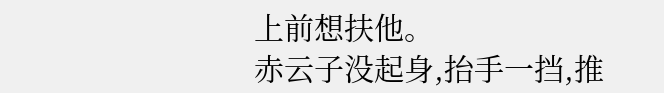上前想扶他。
赤云子没起身,抬手一挡,推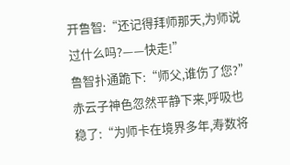开鲁智:“还记得拜师那天,为师说过什么吗?——快走!”
鲁智扑通跪下:“师父,谁伤了您?”
赤云子神色忽然平静下来,呼吸也稳了:“为师卡在境界多年,寿数将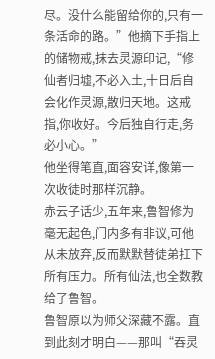尽。没什么能留给你的,只有一条活命的路。”他摘下手指上的储物戒,抹去灵源印记,“修仙者归墟,不必入土,十日后自会化作灵源,散归天地。这戒指,你收好。今后独自行走,务必小心。”
他坐得笔直,面容安详,像第一次收徒时那样沉静。
赤云子话少,五年来,鲁智修为毫无起色,门内多有非议,可他从未放弃,反而默默替徒弟扛下所有压力。所有仙法,也全数教给了鲁智。
鲁智原以为师父深藏不露。直到此刻才明白——那叫“吞灵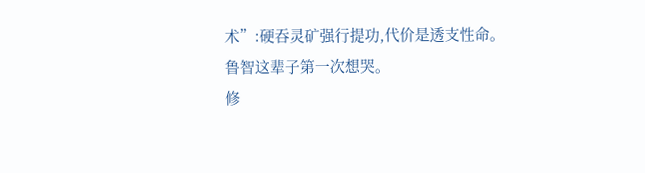术”:硬吞灵矿强行提功,代价是透支性命。
鲁智这辈子第一次想哭。
修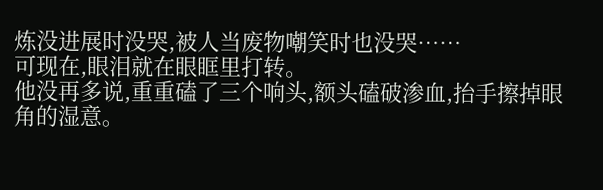炼没进展时没哭,被人当废物嘲笑时也没哭……
可现在,眼泪就在眼眶里打转。
他没再多说,重重磕了三个响头,额头磕破渗血,抬手擦掉眼角的湿意。